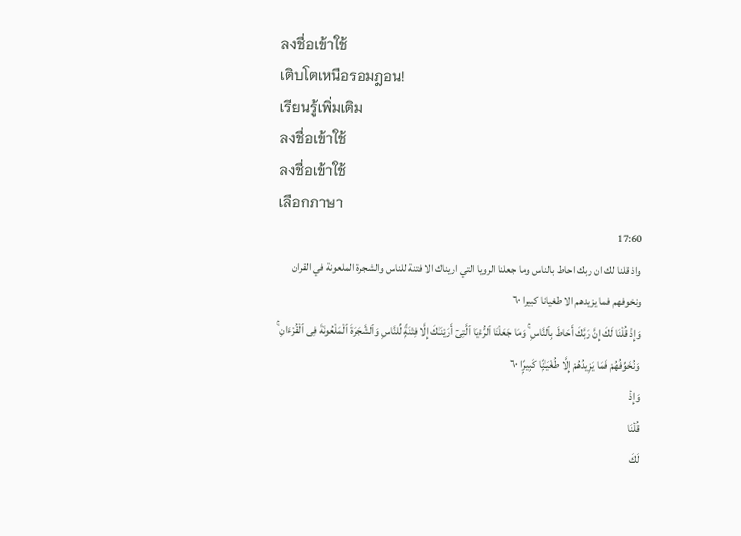ลงชื่อเข้าใช้
เติบโตเหนือรอมฎอน!
เรียนรู้เพิ่มเติม
ลงชื่อเข้าใช้
ลงชื่อเข้าใช้
เลือกภาษา
17:60
واذ قلنا لك ان ربك احاط بالناس وما جعلنا الرويا التي اريناك الا فتنة للناس والشجرة الملعونة في القران ونخوفهم فما يزيدهم الا طغيانا كبيرا ٦٠
وَإِذْ قُلْنَا لَكَ إِنَّ رَبَّكَ أَحَاطَ بِٱلنَّاسِ ۚ وَمَا جَعَلْنَا ٱلرُّءْيَا ٱلَّتِىٓ أَرَيْنَـٰكَ إِلَّا فِتْنَةًۭ لِّلنَّاسِ وَٱلشَّجَرَةَ ٱلْمَلْعُونَةَ فِى ٱلْقُرْءَانِ ۚ وَنُخَوِّفُهُمْ فَمَا يَزِيدُهُمْ إِلَّا طُغْيَـٰنًۭا كَبِيرًۭا ٦٠
وَإِذۡ
قُلۡنَا
لَكَ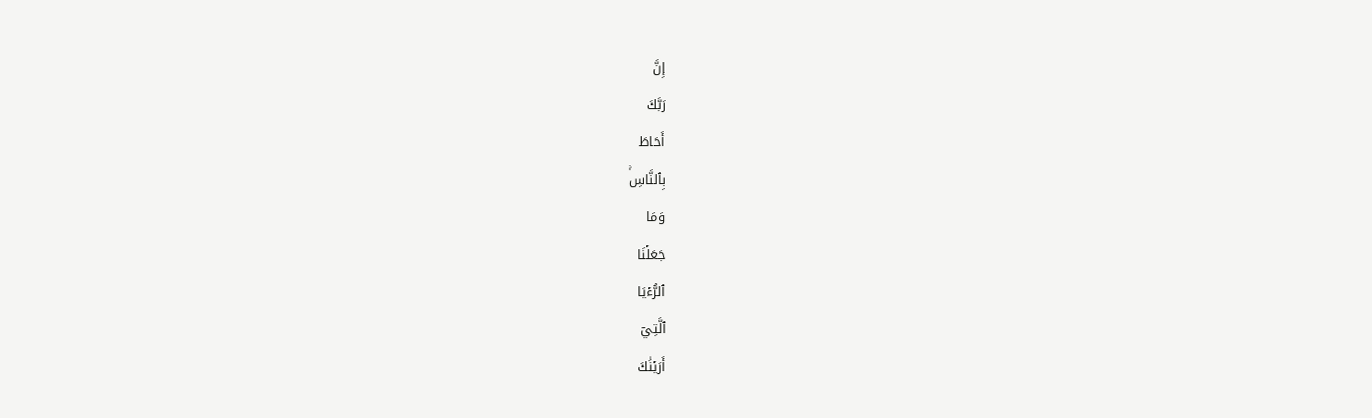إِنَّ
رَبَّكَ
أَحَاطَ
بِٱلنَّاسِۚ
وَمَا
جَعَلۡنَا
ٱلرُّءۡيَا
ٱلَّتِيٓ
أَرَيۡنَٰكَ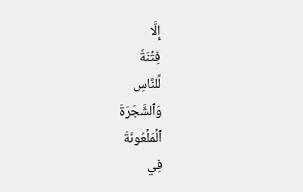إِلَّا
فِتۡنَةٗ
لِّلنَّاسِ
وَٱلشَّجَرَةَ
ٱلۡمَلۡعُونَةَ
فِي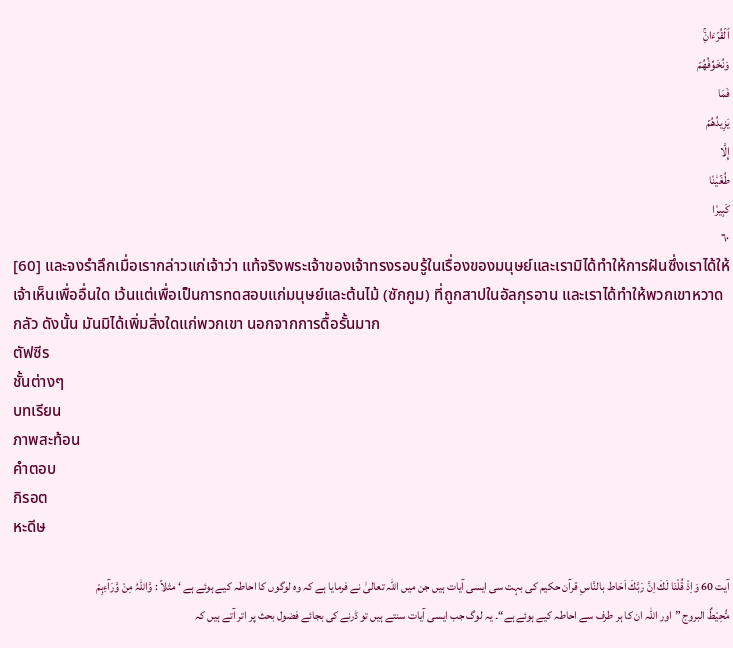ٱلۡقُرۡءَانِۚ
وَنُخَوِّفُهُمۡ
فَمَا
يَزِيدُهُمۡ
إِلَّا
طُغۡيَٰنٗا
كَبِيرٗا
٦٠
[60] และจงรำลึกเมื่อเรากล่าวแก่เจ้าว่า แท้จริงพระเจ้าของเจ้าทรงรอบรู้ในเรื่องของมนุษย์และเรามิได้ทำให้การฝันซึ่งเราได้ให้เจ้าเห็นเพื่ออื่นใด เว้นแต่เพื่อเป็นการทดสอบแก่มนุษย์และต้นไม้ (ซักกูม) ที่ถูกสาปในอัลกุรอาน และเราได้ทำให้พวกเขาหวาดกลัว ดังนั้น มันมิได้เพิ่มสิ่งใดแก่พวกเขา นอกจากการดื้อรั้นมาก
ตัฟซีร
ชั้นต่างๆ
บทเรียน
ภาพสะท้อน
คำตอบ
กิรอต
หะดีษ

آیت 60 وَاِذْ قُلْنَا لَكَ اِنَّ رَبَّكَ اَحَاط بالنَّاسِ قرآن حکیم کی بہت سی ایسی آیات ہیں جن میں اللہ تعالیٰ نے فرمایا ہے کہ وہ لوگوں کا احاطہ کیے ہوئے ہے ‘ مثلاً : وَّاللّٰہُ مِنْ وَّرَآءِہِمْ مُّحِیْطٌ البروج ”اور اللہ ان کا ہر طرف سے احاطہ کیے ہوئے ہے“۔ یہ لوگ جب ایسی آیات سنتے ہیں تو ڈرنے کی بجائے فضول بحث پر اتر آتے ہیں کہ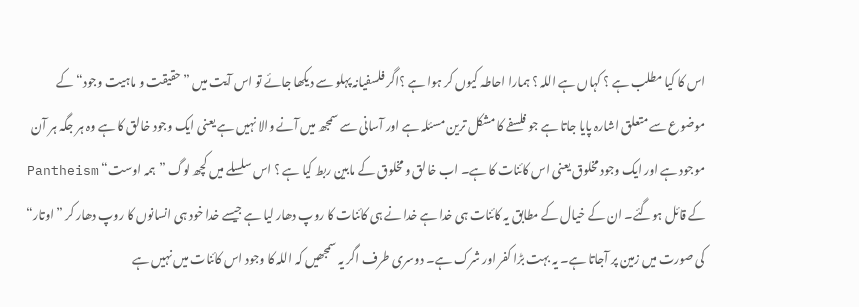اس کا کیا مطلب ہے ؟ کہاں ہے اللہ ؟ ہمارا احاطہ کیوں کر ہوا ہے ؟اگر فلسفیانہ پہلو سے دیکھا جائے تو اس آیت میں ”حقیقت و ماہیت وجود“ کے موضوع سے متعلق اشارہ پایا جاتا ہے جو فلسفے کا مشکل ترین مسئلہ ہے اور آسانی سے سمجھ میں آنے والا نہیں ہے یعنی ایک وجود خالق کا ہے وہ ہر جگہ ہر آن موجود ہے اور ایک وجود مخلوق یعنی اس کائنات کا ہے۔ اب خالق و مخلوق کے مابین ربط کیا ہے ؟ اس سلسلے میں کچھ لوگ ”ہمہ اوست“ Pantheism کے قائل ہوگئے۔ ان کے خیال کے مطابق یہ کائنات ہی خدا ہے خدا نے ہی کائنات کا روپ دھار لیا ہے جیسے خدا خود ہی انسانوں کا روپ دھار کر ”اوتار“ کی صورت میں زمین پر آجاتا ہے۔ یہ بہت بڑا کفر اور شرک ہے۔ دوسری طرف اگر یہ سمجھیں کہ اللہ کا وجود اس کائنات میں نہیں ہے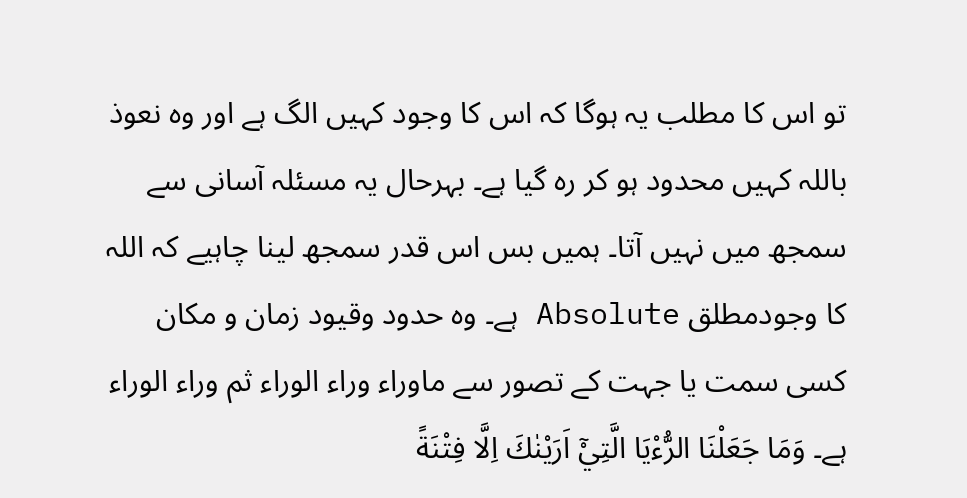تو اس کا مطلب یہ ہوگا کہ اس کا وجود کہیں الگ ہے اور وہ نعوذ باللہ کہیں محدود ہو کر رہ گیا ہے۔ بہرحال یہ مسئلہ آسانی سے سمجھ میں نہیں آتا۔ ہمیں بس اس قدر سمجھ لینا چاہیے کہ اللہ کا وجودمطلق Absolute ہے۔ وہ حدود وقیود زمان و مکان کسی سمت یا جہت کے تصور سے ماوراء وراء الوراء ثم وراء الوراء ہے۔ وَمَا جَعَلْنَا الرُّءْيَا الَّتِيْٓ اَرَيْنٰكَ اِلَّا فِتْنَةً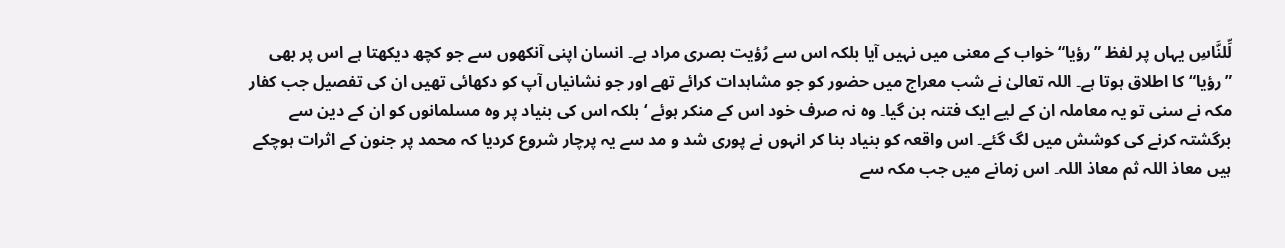لِّلنَّاسِ یہاں پر لفظ ”رؤیا“ خواب کے معنی میں نہیں آیا بلکہ اس سے رُؤیت بصری مراد ہے۔ انسان اپنی آنکھوں سے جو کچھ دیکھتا ہے اس پر بھی ”رؤیا“ کا اطلاق ہوتا ہے۔ اللہ تعالیٰ نے شب معراج میں حضور کو جو مشاہدات کرائے تھے اور جو نشانیاں آپ کو دکھائی تھیں ان کی تفصیل جب کفار مکہ نے سنی تو یہ معاملہ ان کے لیے ایک فتنہ بن گیا۔ وہ نہ صرف خود اس کے منکر ہوئے ‘ بلکہ اس کی بنیاد پر وہ مسلمانوں کو ان کے دین سے برگشتہ کرنے کی کوشش میں لگ گئے۔ اس واقعہ کو بنیاد بنا کر انہوں نے پوری شد و مد سے یہ پرچار شروع کردیا کہ محمد پر جنون کے اثرات ہوچکے ہیں معاذ اللہ ثم معاذ اللہ۔ اس زمانے میں جب مکہ سے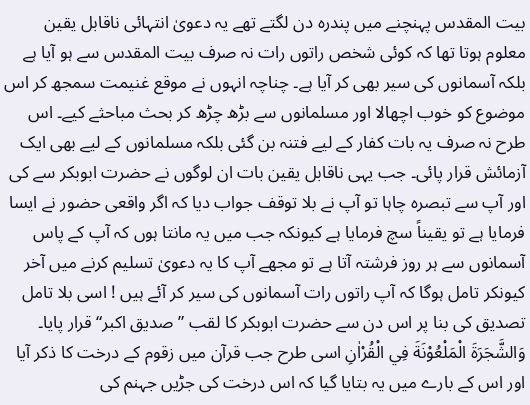بیت المقدس پہنچنے میں پندرہ دن لگتے تھے یہ دعویٰ انتہائی ناقابل یقین معلوم ہوتا تھا کہ کوئی شخص راتوں رات نہ صرف بیت المقدس سے ہو آیا ہے بلکہ آسمانوں کی سیر بھی کر آیا ہے۔ چناچہ انہوں نے موقع غنیمت سمجھ کر اس موضوع کو خوب اچھالا اور مسلمانوں سے بڑھ چڑھ کر بحث مباحثے کیے۔ اس طرح نہ صرف یہ بات کفار کے لیے فتنہ بن گئی بلکہ مسلمانوں کے لیے بھی ایک آزمائش قرار پائی۔ جب یہی ناقابل یقین بات ان لوگوں نے حضرت ابوبکر سے کی اور آپ سے تبصرہ چاہا تو آپ نے بلا توقف جواب دیا کہ اگر واقعی حضور نے ایسا فرمایا ہے تو یقیناً سچ فرمایا ہے کیونکہ جب میں یہ مانتا ہوں کہ آپ کے پاس آسمانوں سے ہر روز فرشتہ آتا ہے تو مجھے آپ کا یہ دعویٰ تسلیم کرنے میں آخر کیونکر تامل ہوگا کہ آپ راتوں رات آسمانوں کی سیر کر آئے ہیں ! اسی بلا تامل تصدیق کی بنا پر اس دن سے حضرت ابوبکر کا لقب ”صدیق اکبر“ قرار پایا۔ وَالشَّجَرَةَ الْمَلْعُوْنَةَ فِي الْقُرْاٰنِ اسی طرح جب قرآن میں زقوم کے درخت کا ذکر آیا اور اس کے بارے میں یہ بتایا گیا کہ اس درخت کی جڑیں جہنم کی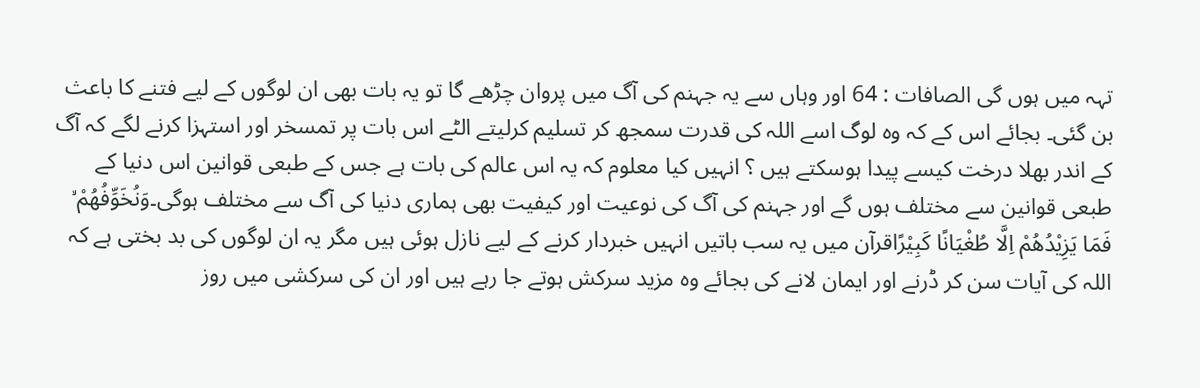تہہ میں ہوں گی الصافات : 64 اور وہاں سے یہ جہنم کی آگ میں پروان چڑھے گا تو یہ بات بھی ان لوگوں کے لیے فتنے کا باعث بن گئی۔ بجائے اس کے کہ وہ لوگ اسے اللہ کی قدرت سمجھ کر تسلیم کرلیتے الٹے اس بات پر تمسخر اور استہزا کرنے لگے کہ آگ کے اندر بھلا درخت کیسے پیدا ہوسکتے ہیں ؟ انہیں کیا معلوم کہ یہ اس عالم کی بات ہے جس کے طبعی قوانین اس دنیا کے طبعی قوانین سے مختلف ہوں گے اور جہنم کی آگ کی نوعیت اور کیفیت بھی ہماری دنیا کی آگ سے مختلف ہوگی۔وَنُخَوِّفُهُمْ ۙ فَمَا يَزِيْدُهُمْ اِلَّا طُغْيَانًا كَبِيْرًاقرآن میں یہ سب باتیں انہیں خبردار کرنے کے لیے نازل ہوئی ہیں مگر یہ ان لوگوں کی بد بختی ہے کہ اللہ کی آیات سن کر ڈرنے اور ایمان لانے کی بجائے وہ مزید سرکش ہوتے جا رہے ہیں اور ان کی سرکشی میں روز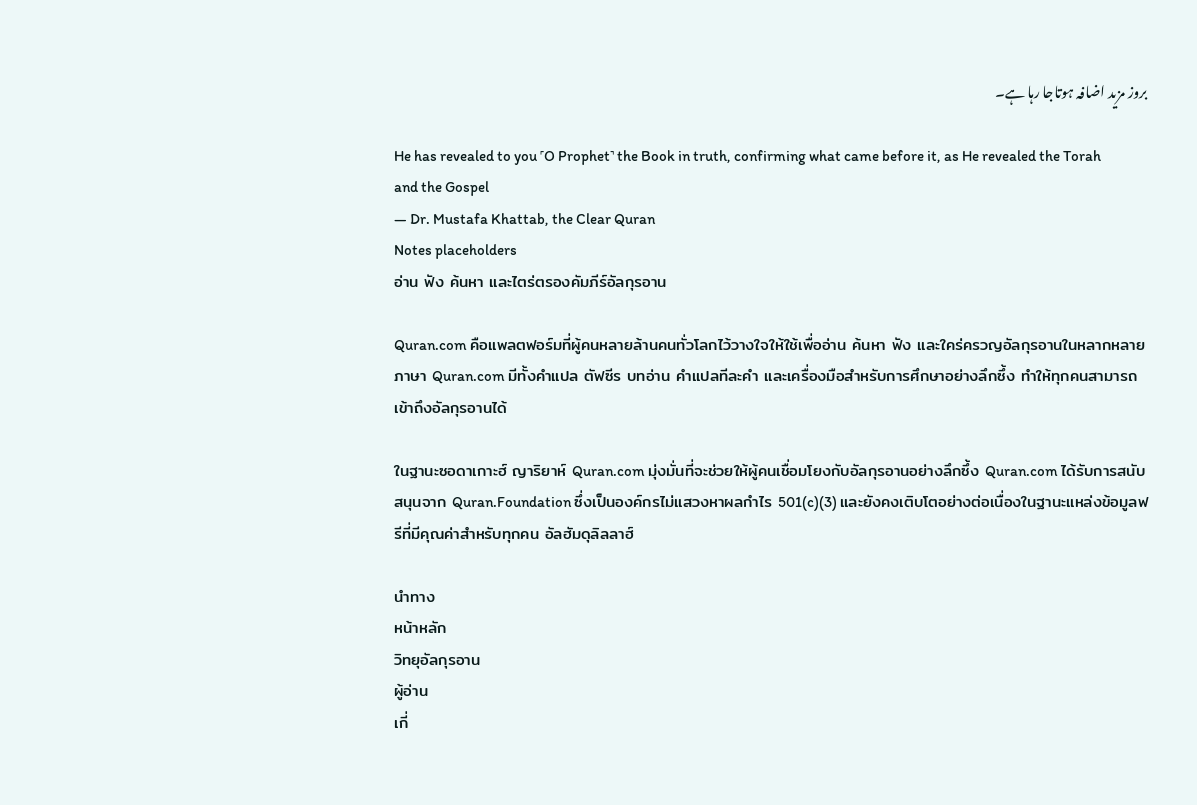بروز مزید اضافہ ہوتاجا رہا ہے۔

He has revealed to you ˹O Prophet˺ the Book in truth, confirming what came before it, as He revealed the Torah and the Gospel
— Dr. Mustafa Khattab, the Clear Quran
Notes placeholders
อ่าน ฟัง ค้นหา และไตร่ตรองคัมภีร์อัลกุรอาน

Quran.com คือแพลตฟอร์มที่ผู้คนหลายล้านคนทั่วโลกไว้วางใจให้ใช้เพื่ออ่าน ค้นหา ฟัง และใคร่ครวญอัลกุรอานในหลากหลายภาษา Quran.com มีทั้งคำแปล ตัฟซีร บทอ่าน คำแปลทีละคำ และเครื่องมือสำหรับการศึกษาอย่างลึกซึ้ง ทำให้ทุกคนสามารถเข้าถึงอัลกุรอานได้

ในฐานะซอดาเกาะฮ์ ญาริยาห์ Quran.com มุ่งมั่นที่จะช่วยให้ผู้คนเชื่อมโยงกับอัลกุรอานอย่างลึกซึ้ง Quran.com ได้รับการสนับสนุนจาก Quran.Foundation ซึ่งเป็นองค์กรไม่แสวงหาผลกำไร 501(c)(3) และยังคงเติบโตอย่างต่อเนื่องในฐานะแหล่งข้อมูลฟรีที่มีคุณค่าสำหรับทุกคน อัลฮัมดุลิลลาฮ์

นำทาง
หน้าหลัก
วิทยุอัลกุรอาน
ผู้อ่าน
เกี่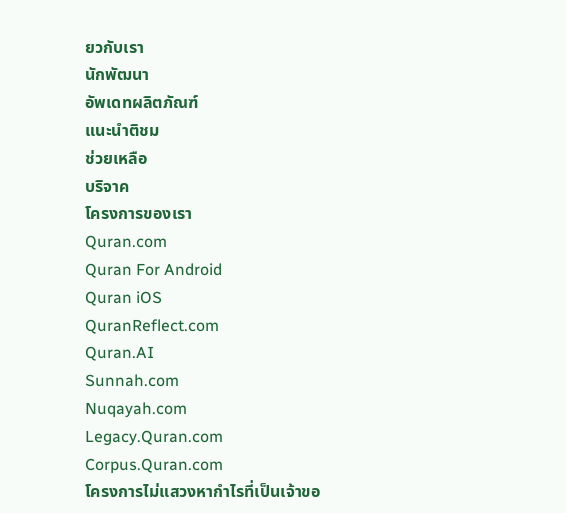ยวกับเรา
นักพัฒนา
อัพเดทผลิตภัณฑ์
แนะนำติชม
ช่วยเหลือ
บริจาค
โครงการของเรา
Quran.com
Quran For Android
Quran iOS
QuranReflect.com
Quran.AI
Sunnah.com
Nuqayah.com
Legacy.Quran.com
Corpus.Quran.com
โครงการไม่แสวงหากำไรที่เป็นเจ้าขอ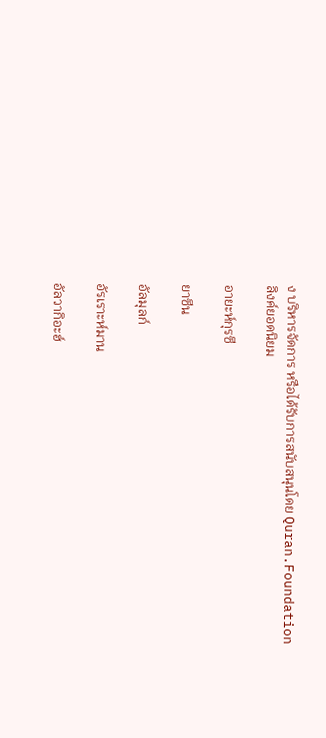ง บริหารจัดการ หรือได้รับการสนับสนุนโดย Quran.Foundation
ลิงค์ยอดนิยม

อายะห์กุรซี

ยาซีน

อัลมุลก์

อัรเราะห์มาน

อัลวากิอะฮ์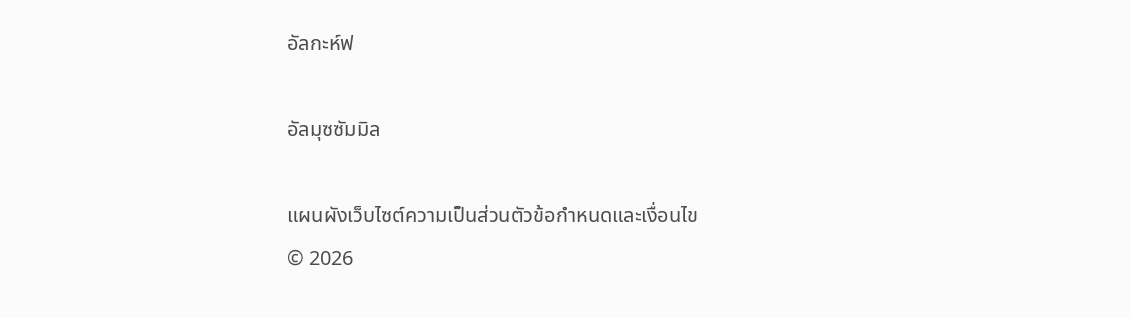อัลกะห์ฟ

อัลมุซซัมมิล

แผนผังเว็บไซต์ความเป็นส่วนตัวข้อกำหนดและเงื่อนไข
© 2026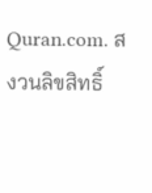Quran.com. สงวนลิขสิทธิ์